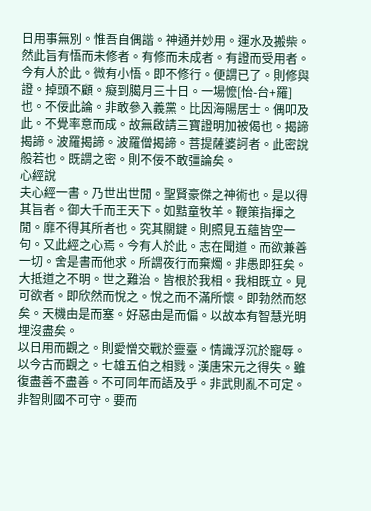日用事無別。惟吾自偶諧。神通并妙用。運水及搬柴。然此旨有悟而未修者。有修而未成者。有證而受用者。今有人於此。微有小悟。即不修行。便謂已了。則修與證。掉頭不顧。癡到臈月三十日。一場懡[怡-台+羅]也。不佞此論。非敢參入義黨。比因海陽居士。偶叩及此。不覺率意而成。故無啟請三寶證明加被偈也。揭諦揭諦。波羅揭諦。波羅僧揭諦。菩提薩婆訶者。此密說般若也。既謂之密。則不佞不敢彊論矣。
心經說
夫心經一書。乃世出世閒。聖賢豪傑之神術也。是以得其旨者。御大千而王天下。如黠童牧羊。鞭策指揮之閒。靡不得其所者也。究其關鍵。則照見五蘊皆空一句。又此經之心焉。今有人於此。志在聞道。而欲兼善一切。舍是書而他求。所謂夜行而棄燭。非愚即狂矣。大抵道之不明。世之難治。皆根於我相。我相既立。見可欲者。即欣然而悅之。悅之而不滿所懷。即勃然而怒矣。天機由是而塞。好惡由是而偏。以故本有智慧光明埋沒盡矣。
以日用而觀之。則愛憎交戰於靈臺。情識浮沉於寵辱。以今古而觀之。七雄五伯之相戮。漢唐宋元之得失。雖復盡善不盡善。不可同年而語及乎。非武則亂不可定。非智則國不可守。要而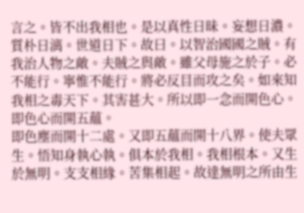言之。皆不出我相也。是以真性日昧。妄想日濃。質朴日漓。世道日下。故曰。以智治國國之賊。有我治人物之敵。夫賊之與敵。雖父母施之於子。必不能行。寧惟不能行。將必反目而攻之矣。如來知我相之毒天下。其害甚大。所以即一念而開色心。即色心而開五蘊。
即色塵而開十二處。又即五蘊而開十八界。使夫眾生。悟知身執心執。俱本於我相。我相根本。又生於無明。支支相緣。苦集相起。故達無明之所由生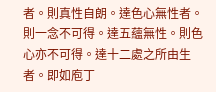者。則真性自朗。達色心無性者。則一念不可得。達五蘊無性。則色心亦不可得。達十二處之所由生者。即如庖丁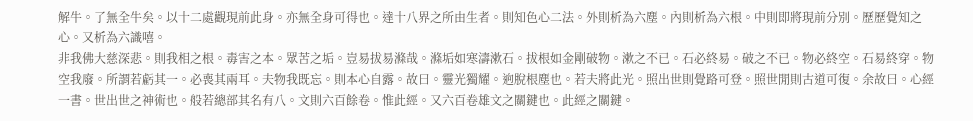解牛。了無全牛矣。以十二處觀現前此身。亦無全身可得也。達十八界之所由生者。則知色心二法。外則析為六塵。內則析為六根。中則即將現前分別。歷歷覺知之心。又析為六識嘻。
非我佛大慈深悲。則我相之根。毒害之本。眾苦之垢。豈易拔易滌哉。滌垢如寒濤漱石。拔根如金剛破物。漱之不已。石必終易。破之不已。物必終空。石易終穿。物空我廢。所謂若虧其一。必喪其兩耳。夫物我既忘。則本心自露。故曰。靈光獨耀。逈脫根塵也。若夫將此光。照出世則覺路可登。照世閒則古道可復。余故曰。心經一書。世出世之神術也。般若總部其名有八。文則六百餘卷。惟此經。又六百卷雄文之關鍵也。此經之關鍵。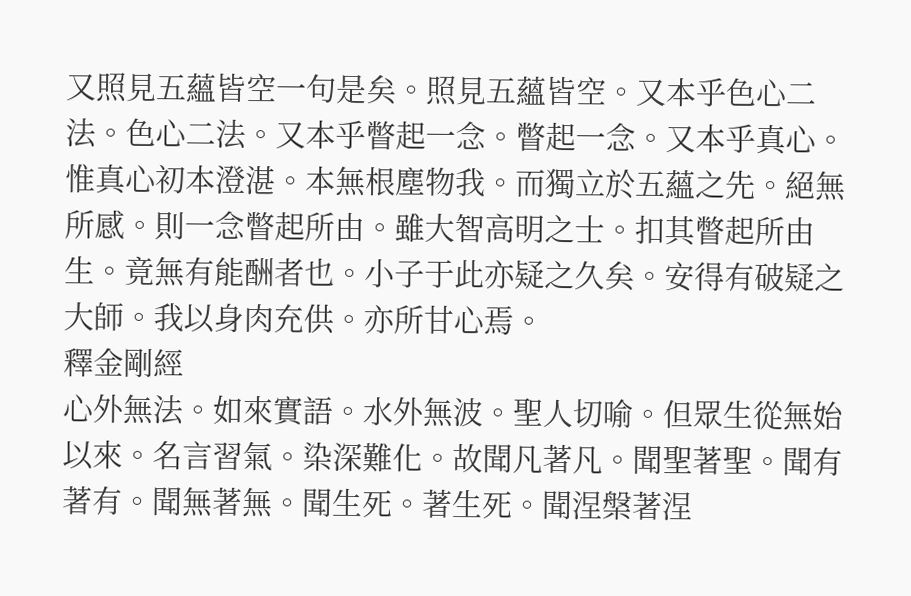又照見五蘊皆空一句是矣。照見五蘊皆空。又本乎色心二法。色心二法。又本乎瞥起一念。瞥起一念。又本乎真心。惟真心初本澄湛。本無根塵物我。而獨立於五蘊之先。絕無所感。則一念瞥起所由。雖大智高明之士。扣其瞥起所由生。竟無有能酬者也。小子于此亦疑之久矣。安得有破疑之大師。我以身肉充供。亦所甘心焉。
釋金剛經
心外無法。如來實語。水外無波。聖人切喻。但眾生從無始以來。名言習氣。染深難化。故聞凡著凡。聞聖著聖。聞有著有。聞無著無。聞生死。著生死。聞涅槃著涅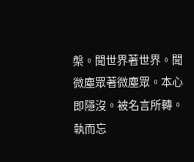槃。聞世界著世界。聞微塵眾著微塵眾。本心即隱沒。被名言所轉。執而忘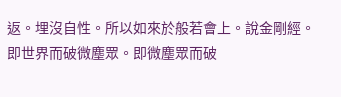返。埋沒自性。所以如來於般若會上。說金剛經。即世界而破微塵眾。即微塵眾而破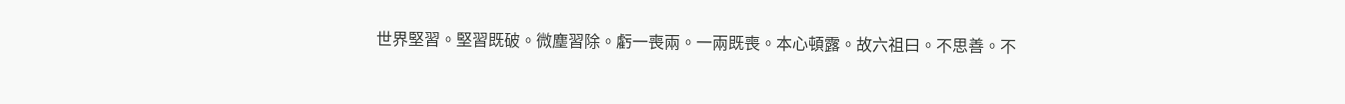世界堅習。堅習既破。微塵習除。虧一喪兩。一兩既喪。本心頓露。故六祖曰。不思善。不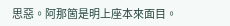思惡。阿那箇是明上座本來面目。